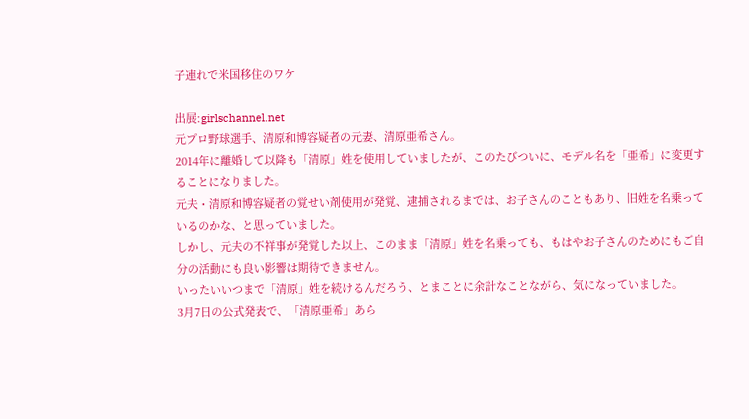子連れで米国移住のワケ

出展:girlschannel.net
元プロ野球選手、清原和博容疑者の元妻、清原亜希さん。
2014年に離婚して以降も「清原」姓を使用していましたが、このたびついに、モデル名を「亜希」に変更することになりました。
元夫・清原和博容疑者の覚せい剤使用が発覚、逮捕されるまでは、お子さんのこともあり、旧姓を名乗っているのかな、と思っていました。
しかし、元夫の不祥事が発覚した以上、このまま「清原」姓を名乗っても、もはやお子さんのためにもご自分の活動にも良い影響は期待できません。
いったいいつまで「清原」姓を続けるんだろう、とまことに余計なことながら、気になっていました。
3月7日の公式発表で、「清原亜希」あら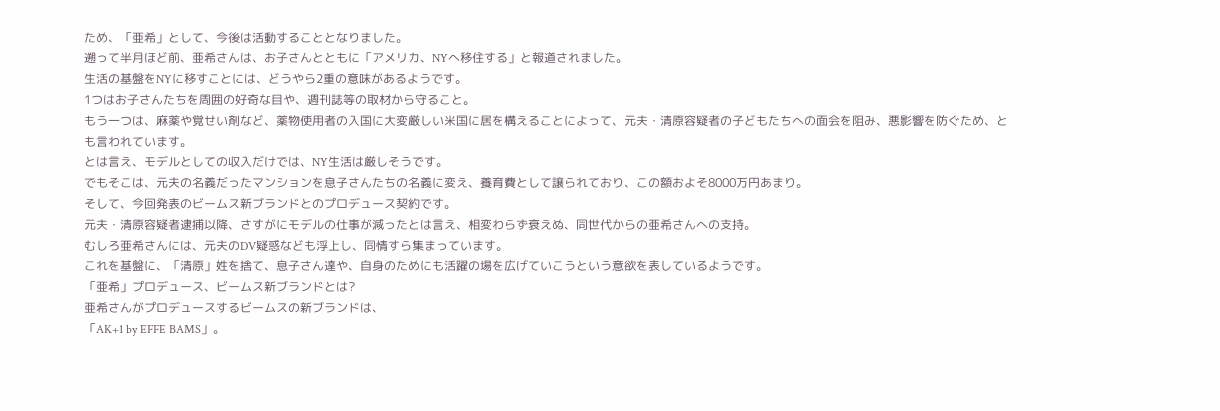ため、「亜希」として、今後は活動することとなりました。
遡って半月ほど前、亜希さんは、お子さんとともに「アメリカ、NYへ移住する」と報道されました。
生活の基盤をNYに移すことには、どうやら2重の意味があるようです。
1つはお子さんたちを周囲の好奇な目や、週刊誌等の取材から守ること。
もう一つは、麻薬や覚せい剤など、薬物使用者の入国に大変厳しい米国に居を構えることによって、元夫・清原容疑者の子どもたちへの面会を阻み、悪影響を防ぐため、とも言われています。
とは言え、モデルとしての収入だけでは、NY生活は厳しそうです。
でもそこは、元夫の名義だったマンションを息子さんたちの名義に変え、養育費として譲られており、この額およそ8000万円あまり。
そして、今回発表のビームス新ブランドとのプロデュース契約です。
元夫・清原容疑者逮捕以降、さすがにモデルの仕事が減ったとは言え、相変わらず衰えぬ、同世代からの亜希さんへの支持。
むしろ亜希さんには、元夫のDV疑惑なども浮上し、同情すら集まっています。
これを基盤に、「清原」姓を捨て、息子さん達や、自身のためにも活躍の場を広げていこうという意欲を表しているようです。
「亜希」プロデュース、ビームス新ブランドとは?
亜希さんがプロデュースするビームスの新ブランドは、
「AK+1 by EFFE BAMS」。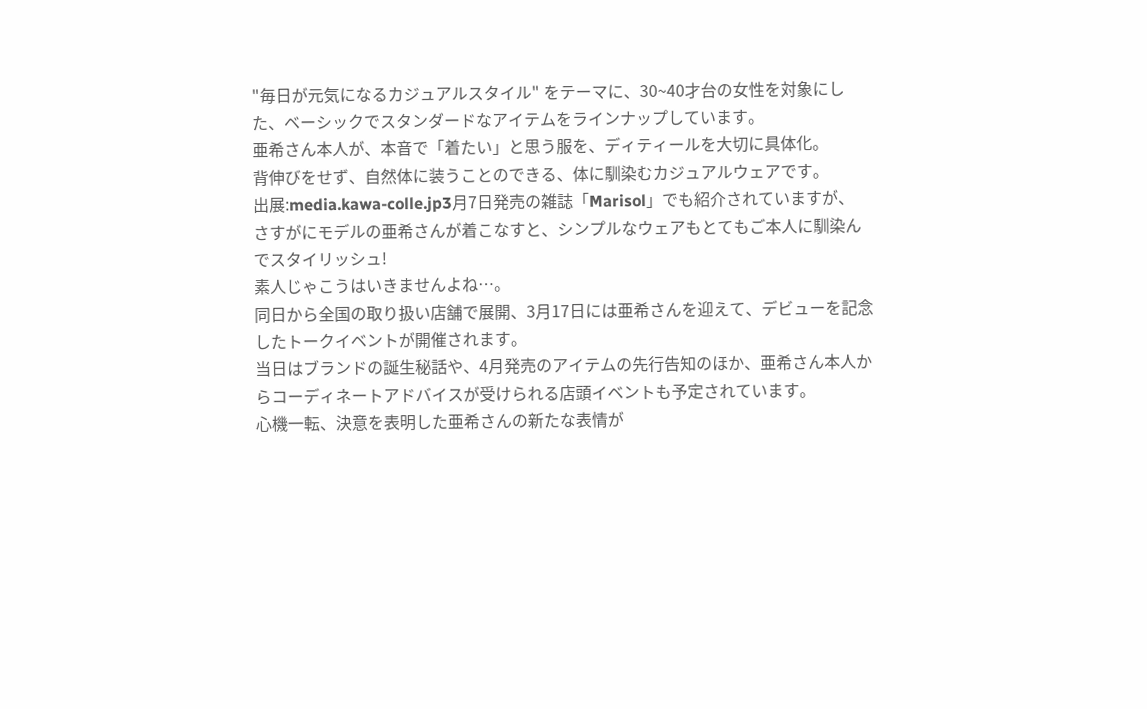"毎日が元気になるカジュアルスタイル" をテーマに、30~40才台の女性を対象にした、ベーシックでスタンダードなアイテムをラインナップしています。
亜希さん本人が、本音で「着たい」と思う服を、ディティールを大切に具体化。
背伸びをせず、自然体に装うことのできる、体に馴染むカジュアルウェアです。
出展:media.kawa-colle.jp3月7日発売の雑誌「Marisol」でも紹介されていますが、
さすがにモデルの亜希さんが着こなすと、シンプルなウェアもとてもご本人に馴染んでスタイリッシュ!
素人じゃこうはいきませんよね…。
同日から全国の取り扱い店舗で展開、3月17日には亜希さんを迎えて、デビューを記念したトークイベントが開催されます。
当日はブランドの誕生秘話や、4月発売のアイテムの先行告知のほか、亜希さん本人からコーディネートアドバイスが受けられる店頭イベントも予定されています。
心機一転、決意を表明した亜希さんの新たな表情が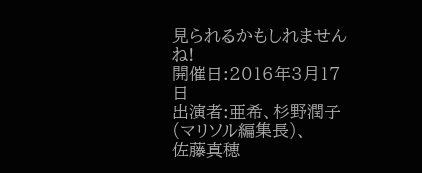見られるかもしれませんね!
開催日:2016年3月17日
出演者:亜希、杉野潤子(マリソル編集長)、
佐藤真穂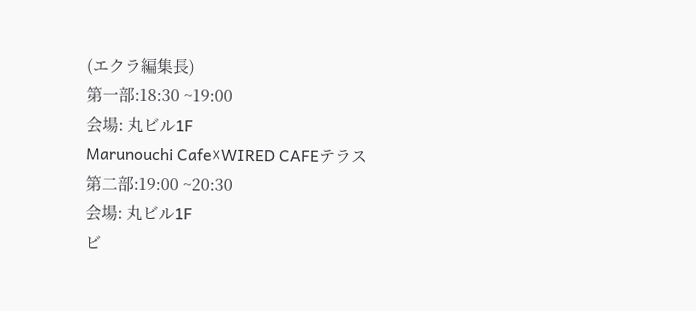(エクラ編集長)
第一部:18:30 ~19:00
会場: 丸ビル1F
Marunouchi Cafe☓WIRED CAFEテラス
第二部:19:00 ~20:30
会場: 丸ビル1F
ビ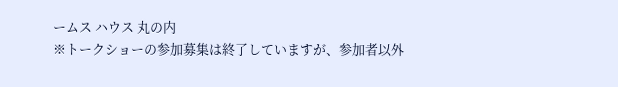ームス ハウス 丸の内
※トークショーの参加募集は終了していますが、参加者以外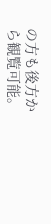の方も後方から観覧可能。